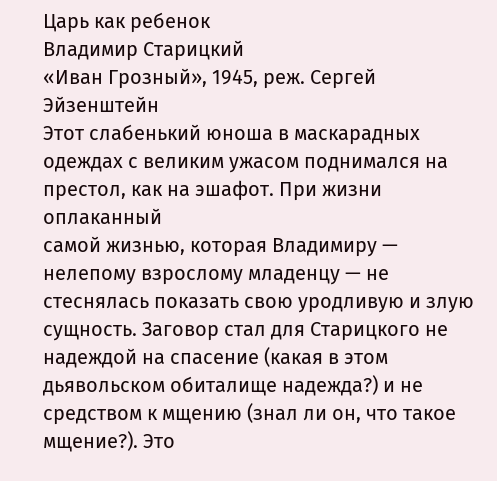Царь как ребенок
Владимир Старицкий
«Иван Грозный», 1945, реж. Сергей Эйзенштейн
Этот слабенький юноша в маскарадных одеждах с великим ужасом поднимался на престол, как на эшафот. При жизни оплаканный
самой жизнью, которая Владимиру — нелепому взрослому младенцу — не стеснялась показать свою уродливую и злую сущность. Заговор стал для Старицкого не надеждой на спасение (какая в этом дьявольском обиталище надежда?) и не средством к мщению (знал ли он, что такое мщение?). Это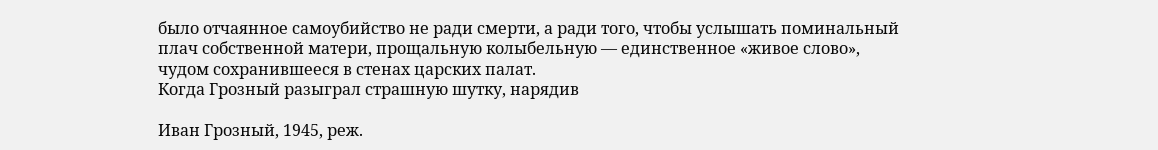было отчаянное самоубийство не ради смерти, а ради того, чтобы услышать поминальный плач собственной матери, прощальную колыбельную — единственное «живое слово», чудом сохранившееся в стенах царских палат.
Когда Грозный разыграл страшную шутку, нарядив

Иван Грозный, 1945, реж.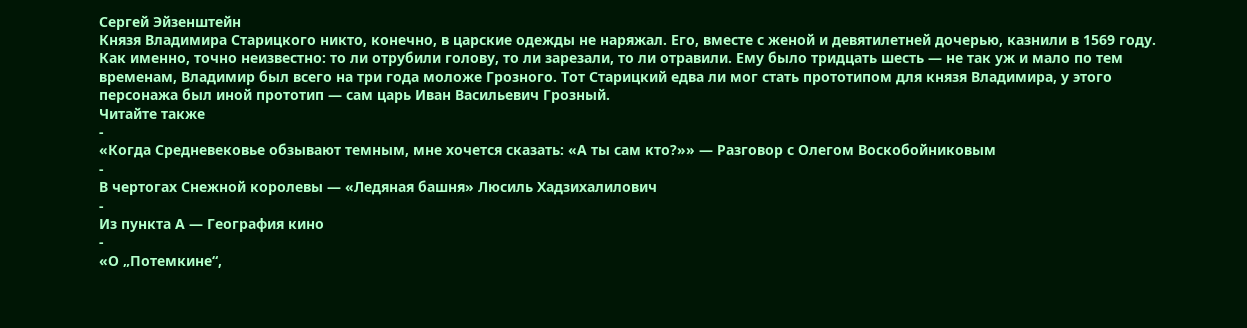Сергей Эйзенштейн
Князя Владимира Старицкого никто, конечно, в царские одежды не наряжал. Его, вместе с женой и девятилетней дочерью, казнили в 1569 году. Как именно, точно неизвестно: то ли отрубили голову, то ли зарезали, то ли отравили. Ему было тридцать шесть — не так уж и мало по тем временам, Владимир был всего на три года моложе Грозного. Тот Старицкий едва ли мог стать прототипом для князя Владимира, у этого персонажа был иной прототип — сам царь Иван Васильевич Грозный.
Читайте также
-
«Когда Средневековье обзывают темным, мне хочется сказать: «А ты сам кто?»» — Разговор с Олегом Воскобойниковым
-
В чертогах Снежной королевы — «Ледяная башня» Люсиль Хадзихалилович
-
Из пункта А — География кино
-
«О „Потемкине“,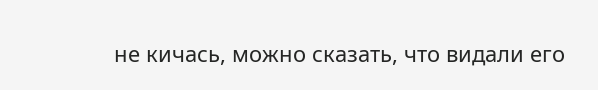не кичась, можно сказать, что видали его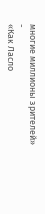многие миллионы зрителей»
-
«Как Ласло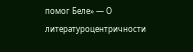помог Беле» — О литературоцентричности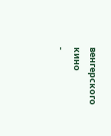венгерского кино
-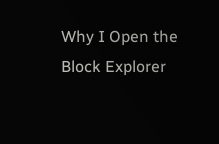Why I Open the Block Explorer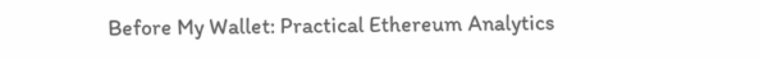Before My Wallet: Practical Ethereum Analytics